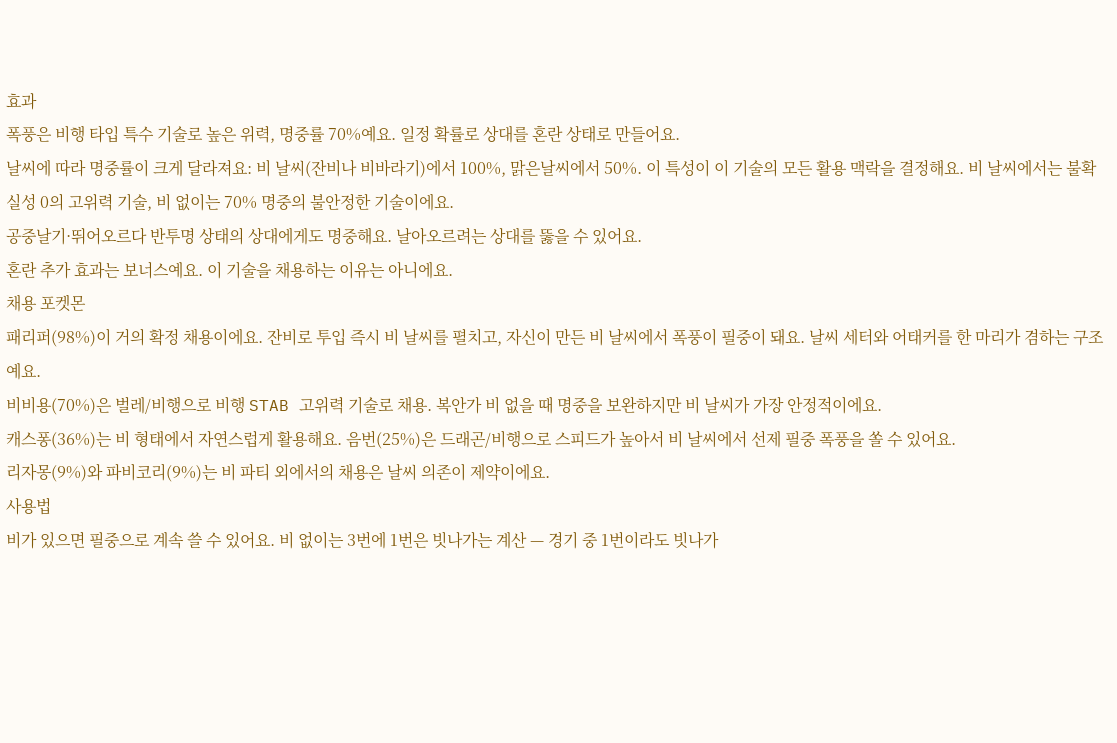효과
폭풍은 비행 타입 특수 기술로 높은 위력, 명중률 70%예요. 일정 확률로 상대를 혼란 상태로 만들어요.
날씨에 따라 명중률이 크게 달라져요: 비 날씨(잔비나 비바라기)에서 100%, 맑은날씨에서 50%. 이 특성이 이 기술의 모든 활용 맥락을 결정해요. 비 날씨에서는 불확실성 0의 고위력 기술, 비 없이는 70% 명중의 불안정한 기술이에요.
공중날기·뛰어오르다 반투명 상태의 상대에게도 명중해요. 날아오르려는 상대를 뚫을 수 있어요.
혼란 추가 효과는 보너스예요. 이 기술을 채용하는 이유는 아니에요.
채용 포켓몬
패리퍼(98%)이 거의 확정 채용이에요. 잔비로 투입 즉시 비 날씨를 펼치고, 자신이 만든 비 날씨에서 폭풍이 필중이 돼요. 날씨 세터와 어태커를 한 마리가 겸하는 구조예요.
비비용(70%)은 벌레/비행으로 비행 STAB 고위력 기술로 채용. 복안가 비 없을 때 명중을 보완하지만 비 날씨가 가장 안정적이에요.
캐스퐁(36%)는 비 형태에서 자연스럽게 활용해요. 음번(25%)은 드래곤/비행으로 스피드가 높아서 비 날씨에서 선제 필중 폭풍을 쏠 수 있어요.
리자몽(9%)와 파비코리(9%)는 비 파티 외에서의 채용은 날씨 의존이 제약이에요.
사용법
비가 있으면 필중으로 계속 쓸 수 있어요. 비 없이는 3번에 1번은 빗나가는 계산 — 경기 중 1번이라도 빗나가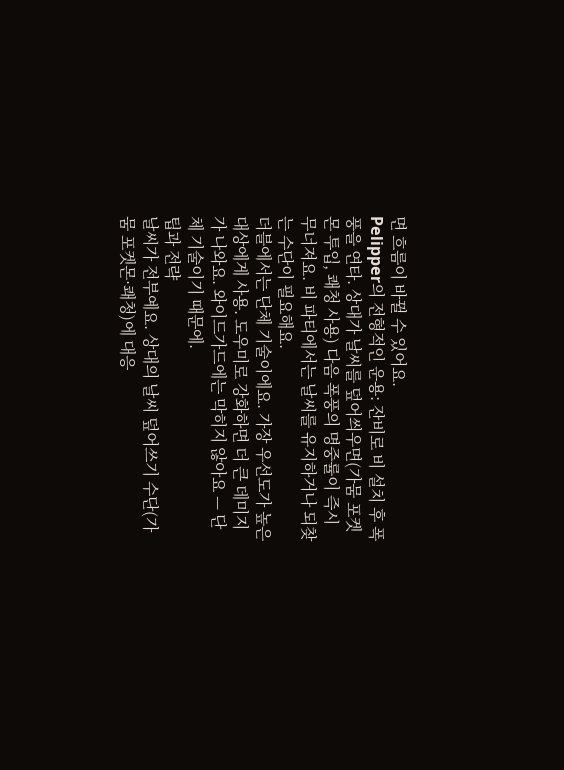면 흐름이 바뀔 수 있어요.
Pelipper의 전형적인 운용: 잔비로 비 설치 후 폭풍을 연타. 상대가 날씨를 덮어씌우면(가뭄 포켓몬 투입, 쾌청 사용) 다음 폭풍의 명중률이 즉시 무너져요. 비 파티에서는 날씨를 유지하거나 되찾는 수단이 필요해요.
더블에서는 단체 기술이에요. 가장 우선도가 높은 대상에게 사용. 도우미로 강화하면 더 큰 데미지가 나와요. 와이드가드에는 막히지 않아요 — 단체 기술이기 때문에.
팁과 전략
날씨가 전부예요. 상대의 날씨 덮어쓰기 수단(가뭄 포켓몬·쾌청)에 대응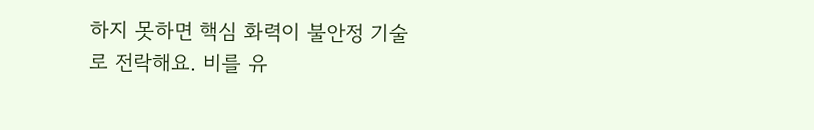하지 못하면 핵심 화력이 불안정 기술로 전락해요. 비를 유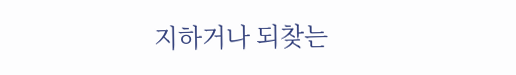지하거나 되찾는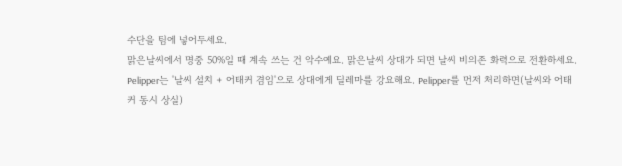수단을 팀에 넣어두세요.
맑은날씨에서 명중 50%일 때 계속 쓰는 건 악수예요. 맑은날씨 상대가 되면 날씨 비의존 화력으로 전환하세요.
Pelipper는 '날씨 설치 + 어태커 겸임'으로 상대에게 딜레마를 강요해요. Pelipper를 먼저 처리하면(날씨와 어태커 동시 상실)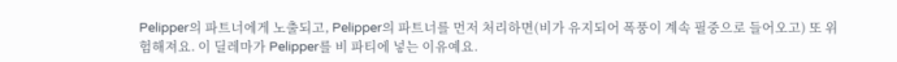Pelipper의 파트너에게 노출되고, Pelipper의 파트너를 먼저 처리하면(비가 유지되어 폭풍이 계속 필중으로 들어오고) 또 위험해져요. 이 딜레마가 Pelipper를 비 파티에 넣는 이유예요.